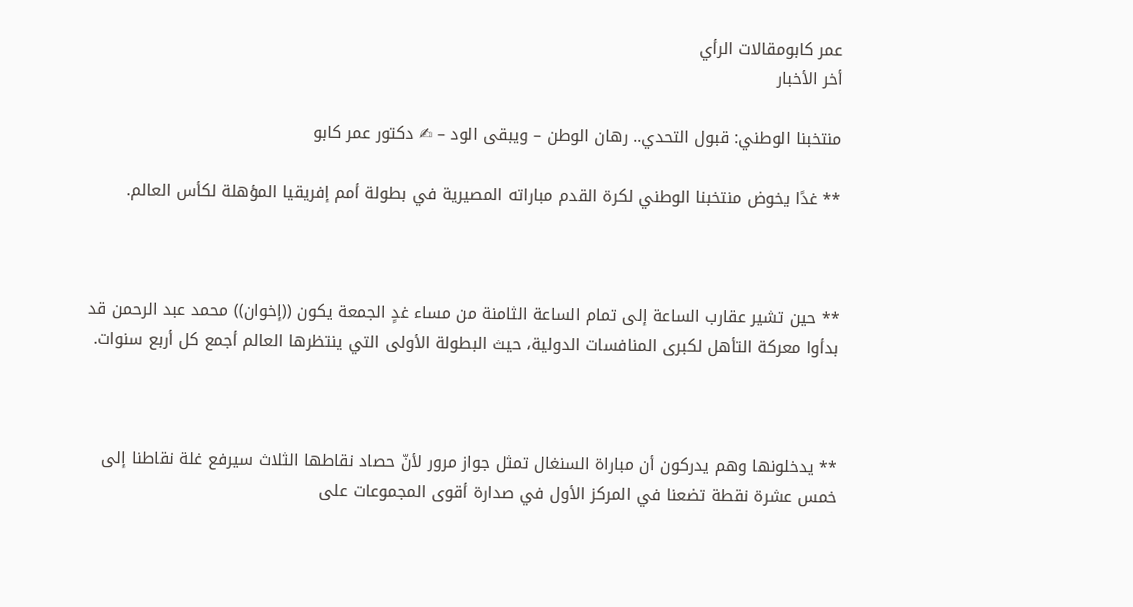عمر كابومقالات الرأي
أخر الأخبار

منتخبنا الوطني: قبول التحدي.. رهان الوطن – ويبقى الود – ✍ دكتور عمر كابو

** غدًا يخوض منتخبنا الوطني لكرة القدم مباراته المصيرية في بطولة أمم إفريقيا المؤهلة لكأس العالم.



** حين تشير عقارب الساعة إلى تمام الساعة الثامنة من مساء غدٍ الجمعة يكون ((إخوان)) محمد عبد الرحمن قد بدأوا معركة التأهل لكبرى المنافسات الدولية، حيث البطولة الأولى التي ينتظرها العالم أجمع كل أربع سنوات.



** يدخلونها وهم يدركون أن مباراة السنغال تمثل جواز مرور لأنّ حصاد نقاطها الثلاث سيرفع غلة نقاطنا إلى خمس عشرة نقطة تضعنا في المركز الأول في صدارة أقوى المجموعات على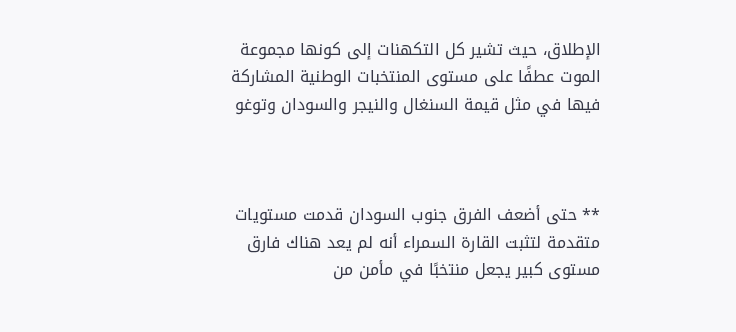الإطلاق، حيث تشير كل التكهنات إلى كونها مجموعة الموت عطفًا على مستوى المنتخبات الوطنية المشاركة فيها في مثل قيمة السنغال والنيجر والسودان وتوغو



** حتى أضعف الفرق جنوب السودان قدمت مستويات متقدمة لتثبت القارة السمراء أنه لم يعد هناك فارق مستوى كبير يجعل منتخبًا في مأمن من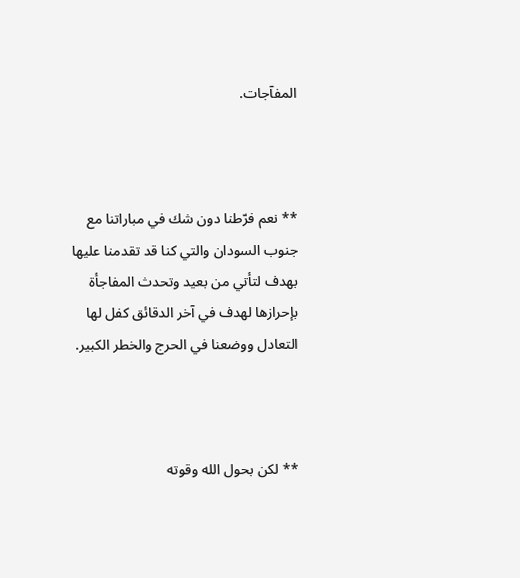المفآجات.



** نعم فرّطنا دون شك في مباراتنا مع جنوب السودان والتي كنا قد تقدمنا عليها بهدف لتأتي من بعيد وتحدث المفاجأة بإحرازها لهدف في آخر الدقائق كفل لها التعادل ووضعنا في الحرج والخطر الكبير.



** لكن بحول الله وقوته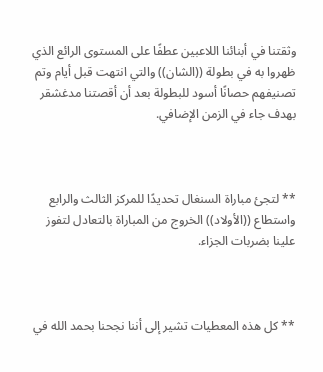وثقتنا في أبنائنا اللاعبين عطفًا على المستوى الرائع الذي ظهروا به في بطولة ((الشان)) والتي انتهت قبل أيام وتم تصنيفهم حصانًا أسود للبطولة بعد أن أقصتنا مدغشقر بهدف جاء في الزمن الإضافي.



** لتجئ مباراة السنغال تحديدًا للمركز الثالث والرابع واستطاع ((الأولاد)) الخروج من المباراة بالتعادل لتفوز علينا بضربات الجزاء.



** كل هذه المعطيات تشير إلى أننا نجحنا بحمد الله في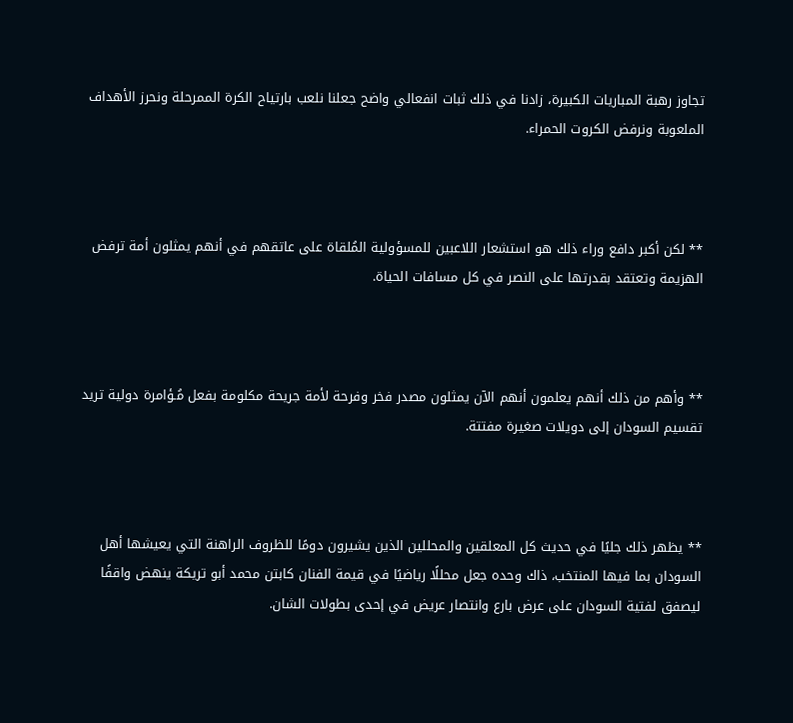تجاوز رهبة المباريات الكبيرة، زادنا في ذلك ثبات انفعالي واضح جعلنا نلعب بارتياح الكرة الممرحلة ونحرز الأهداف الملعوبة ونرفض الكروت الحمراء.



** لكن أكبر دافع وراء ذلك هو استشعار اللاعبين للمسؤولية المُلقاة على عاتقهم في أنهم يمثلون أمة ترفض الهزيمة وتعتقد بقدرتها على النصر في كل مسافات الحياة.



** وأهم من ذلك أنهم يعلمون أنهم الآن يمثلون مصدر فخر وفرحة لأمة جريحة مكلومة بفعل مُـؤامرة دولية تريد تقسيم السودان إلى دويلات صغيرة مفتتة.



** يظهر ذلك جليًا في حديث كل المعلقين والمحللين الذين يشيرون دومًا للظروف الراهنة التي يعيشها أهل السودان بما فيها المنتخب، ذاك وحده جعل محللًا رياضيًا في قيمة الفنان كابتن محمد أبو تريكة ينهض واقفًا ليصفق لفتية السودان على عرض بارع وانتصار عريض في إحدى بطولات الشان.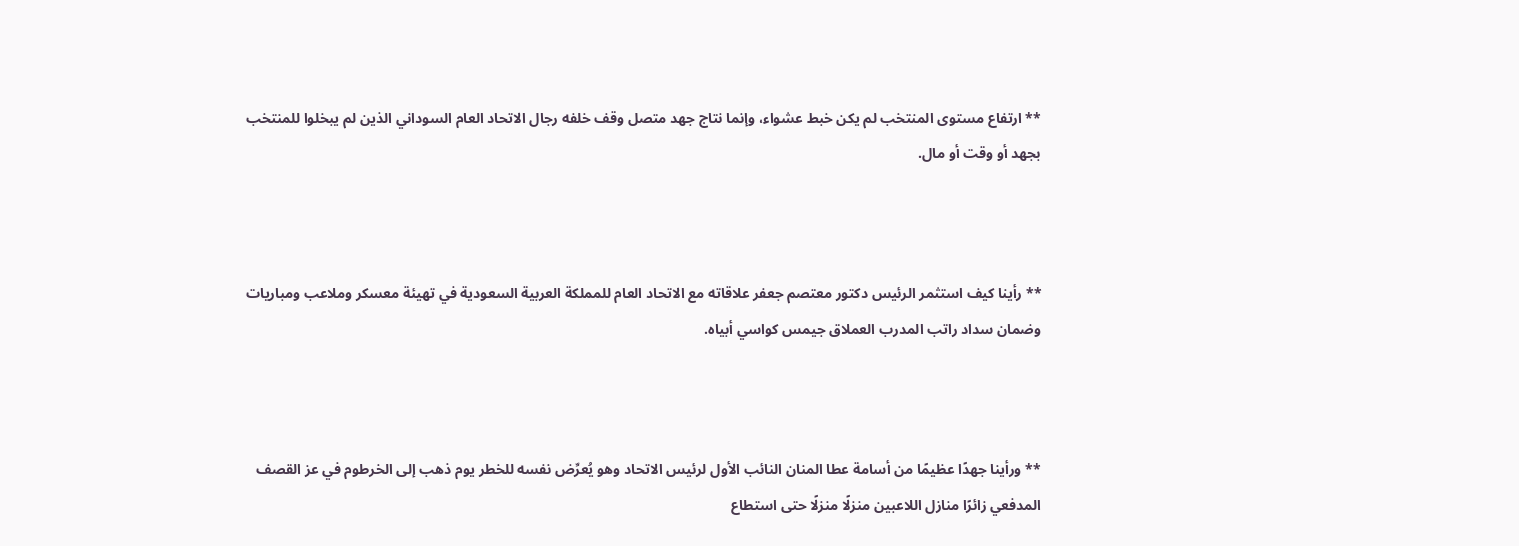** ارتفاع مستوى المنتخب لم يكن خبط عشواء، وإنما نتاج جهد متصل وقف خلفه رجال الاتحاد العام السوداني الذين لم يبخلوا للمنتخب بجهد أو وقت أو مال.



** رأينا كيف استثمر الرئيس دكتور معتصم جعفر علاقاته مع الاتحاد العام للمملكة العربية السعودية في تهيئة معسكر وملاعب ومباريات وضمان سداد راتب المدرب العملاق جيمس كواسي أبياه.



** ورأينا جهدًا عظيمًا من أسامة عطا المنان النائب الأول لرئيس الاتحاد وهو يُعرِّض نفسه للخطر يوم ذهب إلى الخرطوم في عز القصف المدفعي زائرًا منازل اللاعبين منزلًا منزلًا حتى استطاع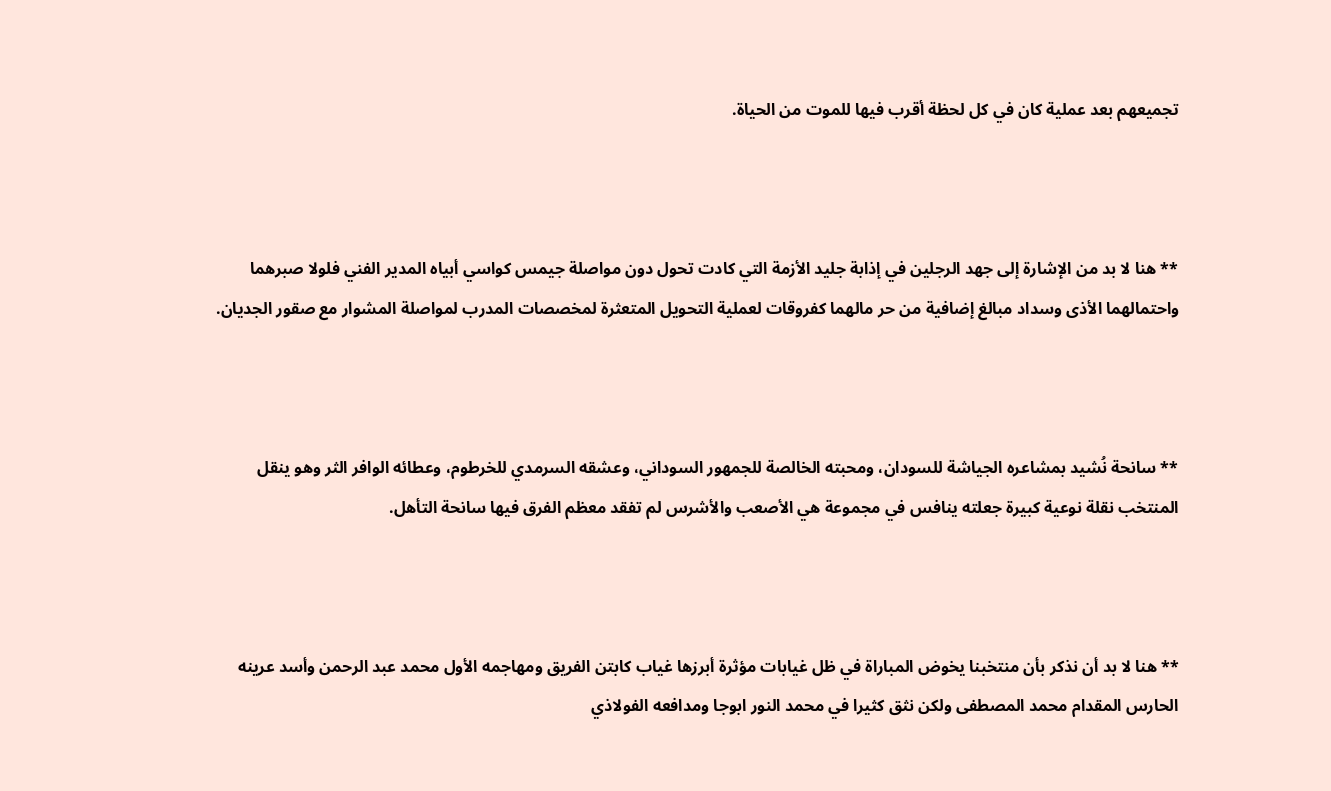تجميعهم بعد عملية كان في كل لحظة أقرب فيها للموت من الحياة.



** هنا لا بد من الإشارة إلى جهد الرجلين في إذابة جليد الأزمة التي كادت تحول دون مواصلة جيمس كواسي أبياه المدير الفني فلولا صبرهما واحتمالهما الأذى وسداد مبالغ إضافية من حر مالهما كفروقات لعملية التحويل المتعثرة لمخصصات المدرب لمواصلة المشوار مع صقور الجديان.



** سانحة نُشيد بمشاعره الجياشة للسودان، ومحبته الخالصة للجمهور السوداني، وعشقه السرمدي للخرطوم، وعطائه الوافر الثر وهو ينقل المنتخب نقلة نوعية كبيرة جعلته ينافس في مجموعة هي الأصعب والأشرس لم تفقد معظم الفرق فيها سانحة التأهل.



** هنا لا بد أن نذكر بأن منتخبنا يخوض المباراة في ظل غيابات مؤثرة أبرزها غياب كابتن الفريق ومهاجمه الأول محمد عبد الرحمن وأسد عرينه الحارس المقدام محمد المصطفى ولكن نثق كثيرا في محمد النور ابوجا ومدافعه الفولاذي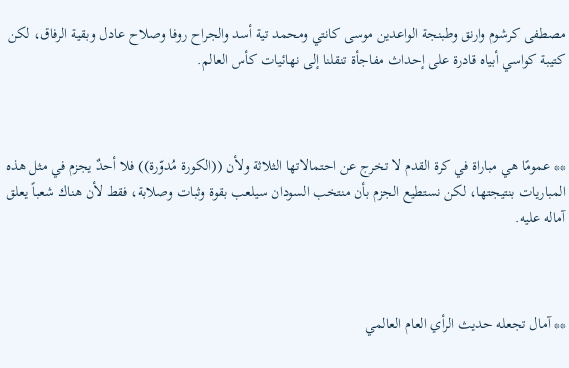مصطفى كرشوم وارنق وطبنجة الواعدين موسى كانتي ومحمد تية أسد والجراح روفا وصلاح عادل وبقية الرفاق، لكن كتيبة كواسي أبياه قادرة على إحداث مفاجأة تنقلنا إلى نهائيات كأس العالم.



** عمومًا هي مباراة في كرة القدم لا تخرج عن احتمالاتها الثلاثة ولأن ((الكورة مُدوّرة)) فلا أحدٌ يجزم في مثل هذه المباريات بنتيجتها، لكن نستطيع الجزم بأن منتخب السودان سيلعب بقوة وثبات وصلابة، فقط لأن هناك شعباً يعلق آماله عليه.



** آمال تجعله حديث الرأي العام العالمي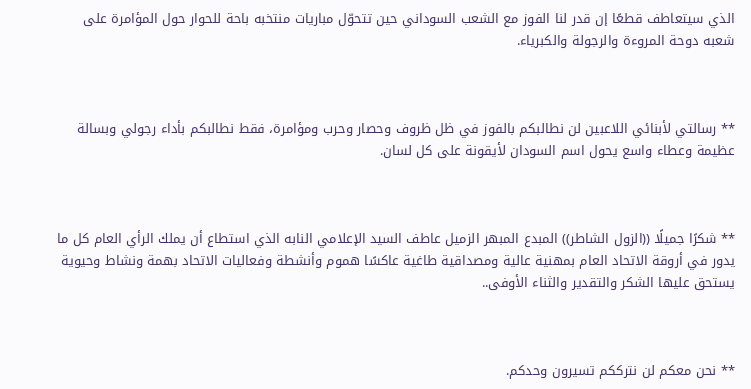الذي سيتعاطف قطعًا إن قدر لنا الفوز مع الشعب السوداني حين تتحوّل مباريات منتخبه باحة للحوار حول المؤامرة على شعبه دوحة المروءة والرجولة والكبرياء.



** رسالتي لأبنائي اللاعبين لن نطالبكم بالفوز في ظل ظروف وحصار وحرب ومؤامرة، فقط نطالبكم بأداء رجولي وبسالة عظيمة وعطاء واسع يحول اسم السودان لأيقونة على كل لسان.



** شكرًا جميلًا ((الزول الشاطر)) المبدع المبهر الزميل عاطف السيد الإعلامي النابه الذي استطاع أن يملك الرأي العام كل ما يدور في أروقة الاتحاد العام بمهنية عالية ومصداقية طاغية عاكسًا هموم وأنشطة وفعاليات الاتحاد بهمة ونشاط وحيوية يستحق عليها الشكر والتقدير والثناء الأوفى..



** نحن معكم لن نترككم تسيرون وحدكم.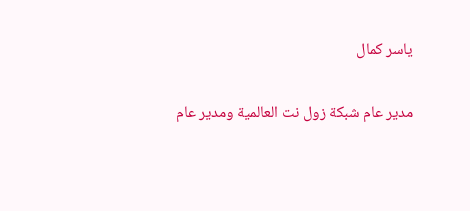ياسر كمال

مدير عام شبكة زول نت العالمية ومدير عام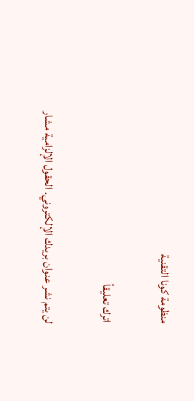منظومة كونا التقنية

اترك تعليقاً

لن يتم نشر عنوان بريدك الإلكتروني. الحقول الإلزامية مشار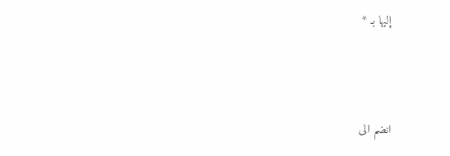إليها بـ *



انضم الى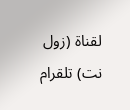لقناة (زول نت) تلقرام